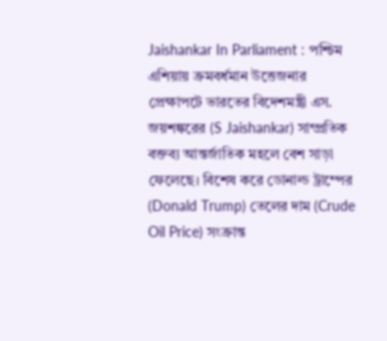Jaishankar In Parliament : পশ্চিম এশিয়ায় ক্রমবর্ধমান উত্তেজনার প্রেক্ষাপটে ভারতের বিদেশমন্ত্রী এস. জয়শঙ্করের (S Jaishankar) সাম্প্রতিক বক্তব্য আন্তর্জাতিক মহলে বেশ সাড়া ফেলেছে। বিশেষ করে ডোনাল্ড ট্রাম্পের (Donald Trump) তেলের দাম (Crude Oil Price) সংক্রান্ত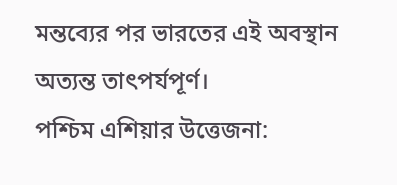মন্তব্যের পর ভারতের এই অবস্থান অত্যন্ত তাৎপর্যপূর্ণ।
পশ্চিম এশিয়ার উত্তেজনা: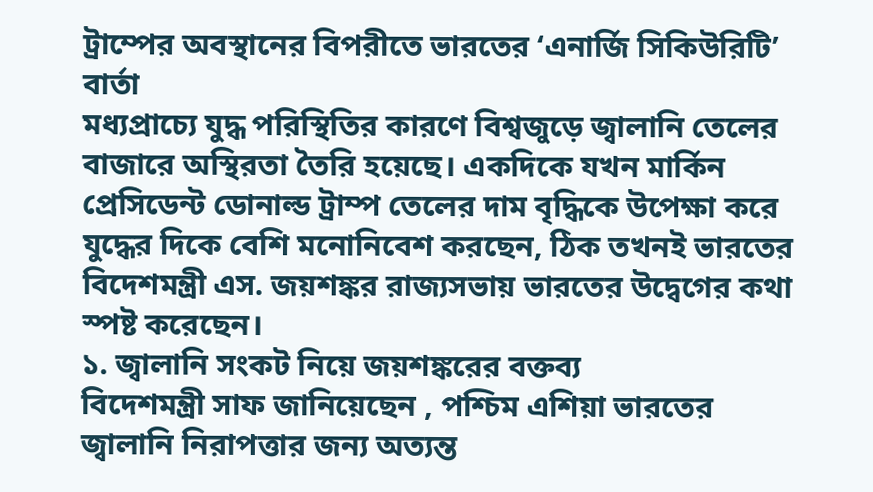ট্রাম্পের অবস্থানের বিপরীতে ভারতের ‘এনার্জি সিকিউরিটি’ বার্তা
মধ্যপ্রাচ্যে যুদ্ধ পরিস্থিতির কারণে বিশ্বজুড়ে জ্বালানি তেলের বাজারে অস্থিরতা তৈরি হয়েছে। একদিকে যখন মার্কিন প্রেসিডেন্ট ডোনাল্ড ট্রাম্প তেলের দাম বৃদ্ধিকে উপেক্ষা করে যুদ্ধের দিকে বেশি মনোনিবেশ করছেন, ঠিক তখনই ভারতের বিদেশমন্ত্রী এস. জয়শঙ্কর রাজ্যসভায় ভারতের উদ্বেগের কথা স্পষ্ট করেছেন।
১. জ্বালানি সংকট নিয়ে জয়শঙ্করের বক্তব্য
বিদেশমন্ত্রী সাফ জানিয়েছেন , পশ্চিম এশিয়া ভারতের জ্বালানি নিরাপত্তার জন্য অত্যন্ত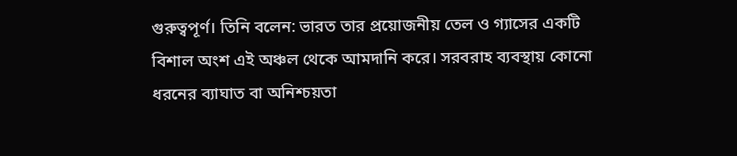গুরুত্বপূর্ণ। তিনি বলেন: ভারত তার প্রয়োজনীয় তেল ও গ্যাসের একটি বিশাল অংশ এই অঞ্চল থেকে আমদানি করে। সরবরাহ ব্যবস্থায় কোনো ধরনের ব্যাঘাত বা অনিশ্চয়তা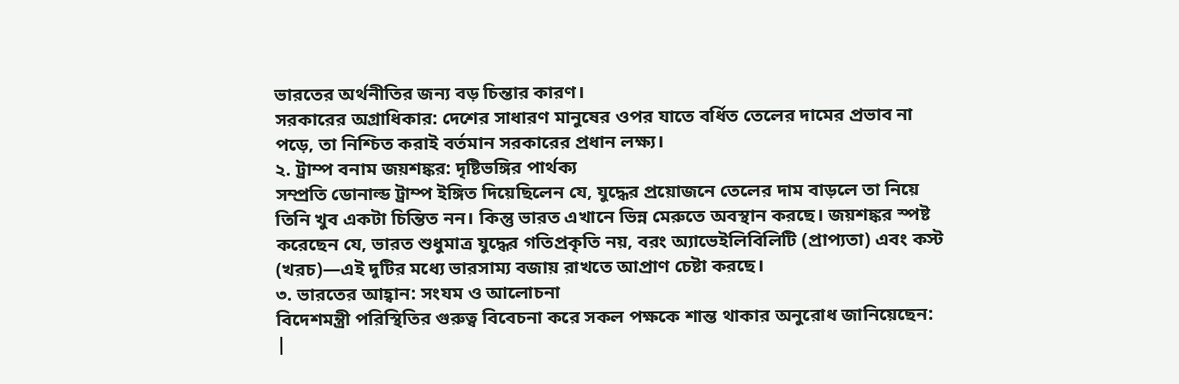ভারতের অর্থনীতির জন্য বড় চিন্তার কারণ।
সরকারের অগ্রাধিকার: দেশের সাধারণ মানুষের ওপর যাতে বর্ধিত তেলের দামের প্রভাব না পড়ে, তা নিশ্চিত করাই বর্তমান সরকারের প্রধান লক্ষ্য।
২. ট্রাম্প বনাম জয়শঙ্কর: দৃষ্টিভঙ্গির পার্থক্য
সম্প্রতি ডোনাল্ড ট্রাম্প ইঙ্গিত দিয়েছিলেন যে, যুদ্ধের প্রয়োজনে তেলের দাম বাড়লে তা নিয়ে তিনি খুব একটা চিন্তিত নন। কিন্তু ভারত এখানে ভিন্ন মেরুতে অবস্থান করছে। জয়শঙ্কর স্পষ্ট করেছেন যে, ভারত শুধুমাত্র যুদ্ধের গতিপ্রকৃতি নয়, বরং অ্যাভেইলিবিলিটি (প্রাপ্যতা) এবং কস্ট (খরচ)—এই দুটির মধ্যে ভারসাম্য বজায় রাখতে আপ্রাণ চেষ্টা করছে।
৩. ভারতের আহ্বান: সংযম ও আলোচনা
বিদেশমন্ত্রী পরিস্থিতির গুরুত্ব বিবেচনা করে সকল পক্ষকে শান্ত থাকার অনুরোধ জানিয়েছেন:
|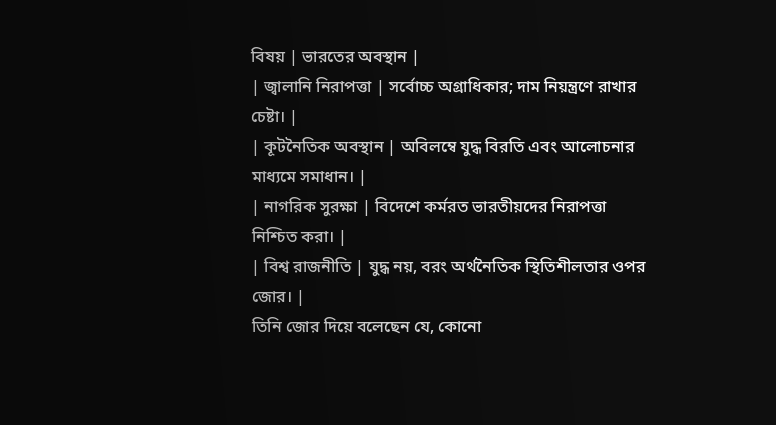বিষয় | ভারতের অবস্থান |
| জ্বালানি নিরাপত্তা | সর্বোচ্চ অগ্রাধিকার; দাম নিয়ন্ত্রণে রাখার চেষ্টা। |
| কূটনৈতিক অবস্থান | অবিলম্বে যুদ্ধ বিরতি এবং আলোচনার মাধ্যমে সমাধান। |
| নাগরিক সুরক্ষা | বিদেশে কর্মরত ভারতীয়দের নিরাপত্তা নিশ্চিত করা। |
| বিশ্ব রাজনীতি | যুদ্ধ নয়, বরং অর্থনৈতিক স্থিতিশীলতার ওপর জোর। |
তিনি জোর দিয়ে বলেছেন যে, কোনো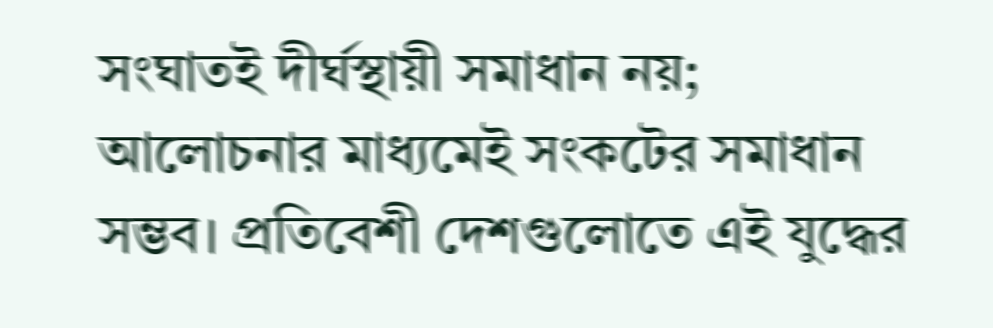সংঘাতই দীর্ঘস্থায়ী সমাধান নয়; আলোচনার মাধ্যমেই সংকটের সমাধান সম্ভব। প্রতিবেশী দেশগুলোতে এই যুদ্ধের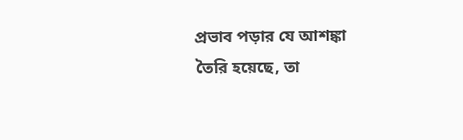প্রভাব পড়ার যে আশঙ্কা তৈরি হয়েছে, তা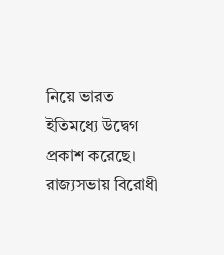নিয়ে ভারত ইতিমধ্যে উদ্বেগ প্রকাশ করেছে। রাজ্যসভায় বিরোধী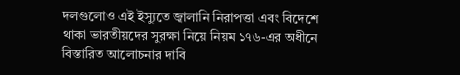দলগুলোও এই ইস্যুতে জ্বালানি নিরাপত্তা এবং বিদেশে থাকা ভারতীয়দের সুরক্ষা নিয়ে নিয়ম ১৭৬-এর অধীনে বিস্তারিত আলোচনার দাবি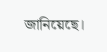জানিয়েছে।